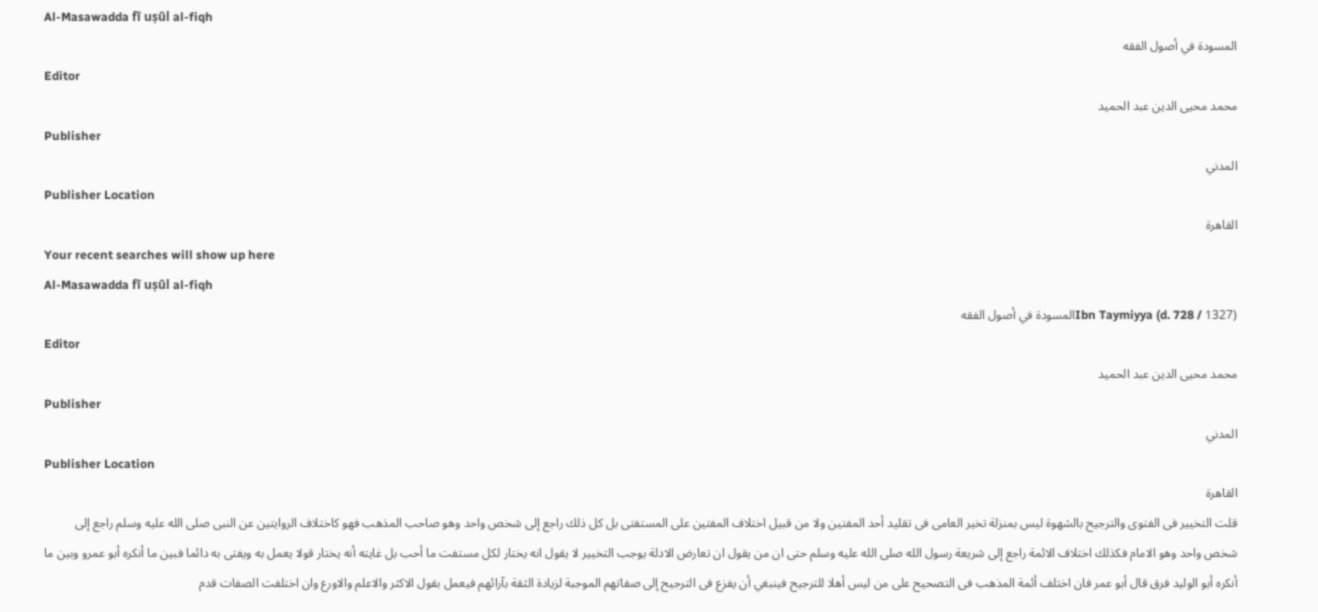Al-Masawadda fī uṣūl al-fiqh
المسودة في أصول الفقه
Editor
محمد محيى الدين عبد الحميد
Publisher
المدني
Publisher Location
القاهرة
Your recent searches will show up here
Al-Masawadda fī uṣūl al-fiqh
Ibn Taymiyya (d. 728 / 1327)المسودة في أصول الفقه
Editor
محمد محيى الدين عبد الحميد
Publisher
المدني
Publisher Location
القاهرة
قلت التخيير فى الفتوى والترجيح بالشهوة ليس بمنزلة تخير العامى فى تقليد أحد المفتين ولا من قبيل اختلاف المفتين على المستفتى بل كل ذلك راجع إلى شخص واحد وهو صاحب المذهب فهو كاختلاف الروايتين عن النبى صلى الله عليه وسلم راجع إلى شخص واحد وهو الامام فكذلك اختلاف الائمة راجع إلى شريعة رسول الله صلى الله عليه وسلم حتى ان من يقول ان تعارض الادلة يوجب التخيير لا يقول انه يختار لكل مستفت ما أحب بل غايته أنه يختار قولا يعمل به ويفتى به دائما فبين ما أنكره أبو عمرو وبين ما أنكره أبو الوليد فرق قال أبو عمر فان اختلف أئمة المذهب فى التصحيح على من ليس أهلا للترجيح فينبغي أن يفزع فى الترجيح إلى صفاتهم الموجبة لزيادة الثقة بآرائهم فيعمل بقول الاكثر والاعلم والاورع وان اختلفت الصفات قدم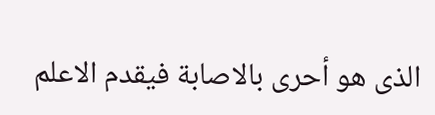الذى هو أحرى بالاصابة فيقدم الاعلم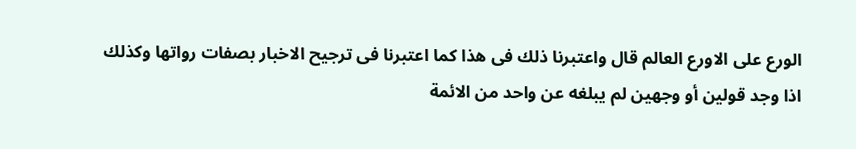الورع على الاورع العالم قال واعتبرنا ذلك فى هذا كما اعتبرنا فى ترجيح الاخبار بصفات رواتها وكذلك اذا وجد قولين أو وجهين لم يبلغه عن واحد من الائمة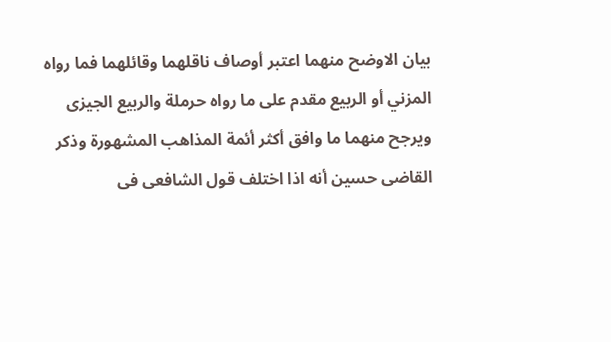بيان الاوضح منهما اعتبر أوصاف ناقلهما وقائلهما فما رواه المزني أو الربيع مقدم على ما رواه حرملة والربيع الجيزى ويرجح منهما ما وافق أكثر أئمة المذاهب المشهورة وذكر القاضى حسين أنه اذا اختلف قول الشافعى فى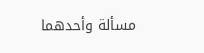مسألة وأحدهما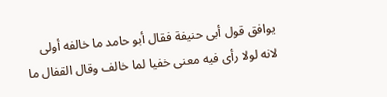يوافق قول أبى حنيفة فقال أبو حامد ما خالفه أولى لانه لولا رأى فيه معنى خفيا لما خالف وقال القفال ما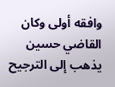وافقه أولى وكان القاضي حسين يذهب إلى الترجيح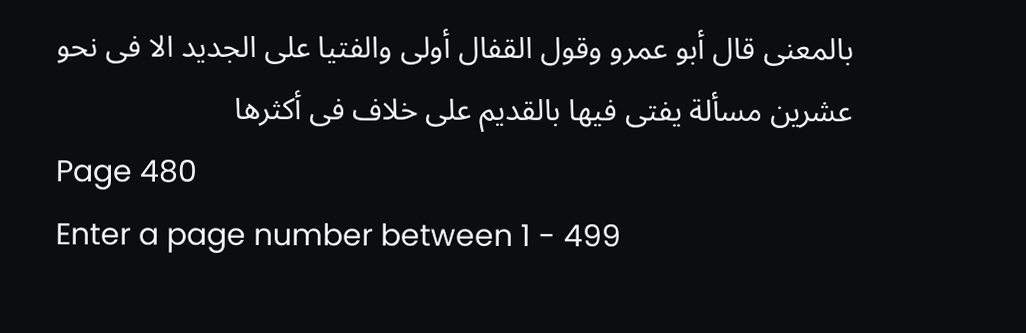بالمعنى قال أبو عمرو وقول القفال أولى والفتيا على الجديد الا فى نحو عشرين مسألة يفتى فيها بالقديم على خلاف فى أكثرها
Page 480
Enter a page number between 1 - 499